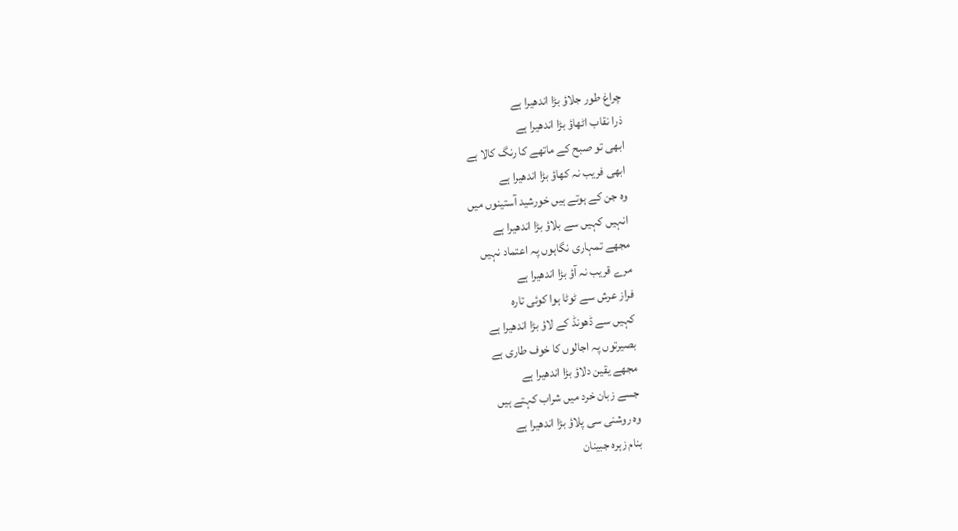چراغ طور جلاؤ بڑا اندھیرا ہے
ذرا نقاب اٹھاؤ بڑا اندھیرا ہے
ابھی تو صبح کے ماتھے کا رنگ کالا ہے
ابھی فریب نہ کھاؤ بڑا اندھیرا ہے
وہ جن کے ہوتے ہیں خورشید آستینوں میں
انہیں کہیں سے بلاؤ بڑا اندھیرا ہے
مجھے تمہاری نگاہوں پہ اعتماد نہیں
مرے قریب نہ آؤ بڑا اندھیرا ہے
فراز عرش سے ٹوٹا ہوا کوئی تارہ
کہیں سے ڈھونڈ کے لاؤ بڑا اندھیرا ہے
بصیرتوں پہ اجالوں کا خوف طاری ہے
مجھے یقین دلاؤ بڑا اندھیرا ہے
جسے زبان خرد میں شراب کہتے ہیں
وہ روشنی سی پلاؤ بڑا اندھیرا ہے
بنام زہرہ جبینان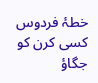خطۂ فردوس
کسی کرن کو جگاؤ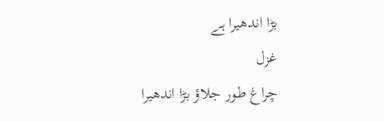بڑا اندھیرا ہے
غزل
چراغ طور جلاؤ بڑا اندھیرا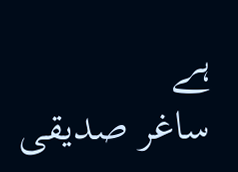ہے
ساغر صدیقی